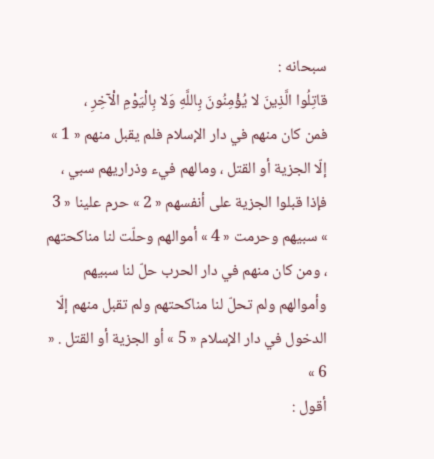سبحانه :
قاتِلُوا الَّذِينَ لا يُؤْمِنُونَ بِاللَّهِ وَلا بِالْيَوْمِ الْآخِرِ ،
فمن كان منهم في دار الإسلام فلم يقبل منهم « 1 » إلّا الجزية أو القتل ، ومالهم فيء وذراريهم سبي ، فإذا قبلوا الجزية على أنفسهم « 2 » حرم علينا « 3 » سبيهم وحرمت « 4 » أموالهم وحلّت لنا مناكحتهم ، ومن كان منهم في دار الحرب حلّ لنا سبيهم وأموالهم ولم تحلّ لنا مناكحتهم ولم تقبل منهم إلّا الدخول في دار الإسلام « 5 » أو الجزية أو القتل . « 6 »
أقول :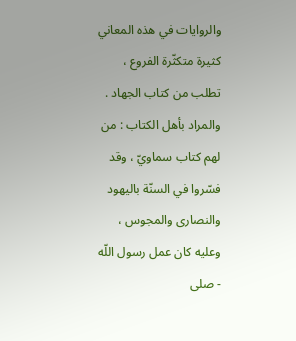والروايات في هذه المعاني كثيرة متكثّرة الفروع ، تطلب من كتاب الجهاد .
والمراد بأهل الكتاب : من لهم كتاب سماويّ ، وقد فسّروا في السنّة باليهود والنصارى والمجوس ، وعليه كان عمل رسول اللّه - صلى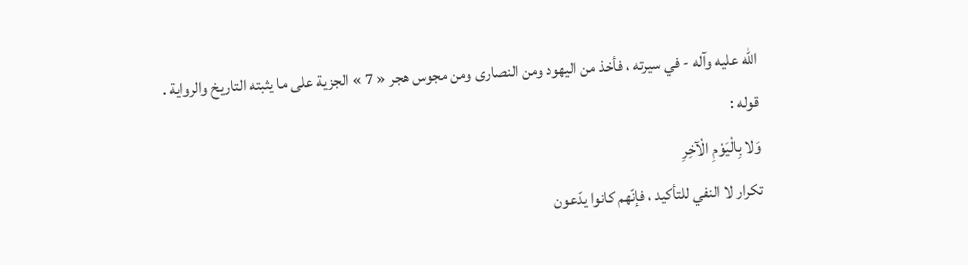اللّه عليه وآله - في سيرته ، فأخذ من اليهود ومن النصارى ومن مجوس هجر « 7 » الجزية على ما يثبته التاريخ والرواية .
قوله :
وَلا بِالْيَوْمِ الْآخِرِ
تكرار لا النفي للتأكيد ، فإنّهم كانوا يدّعون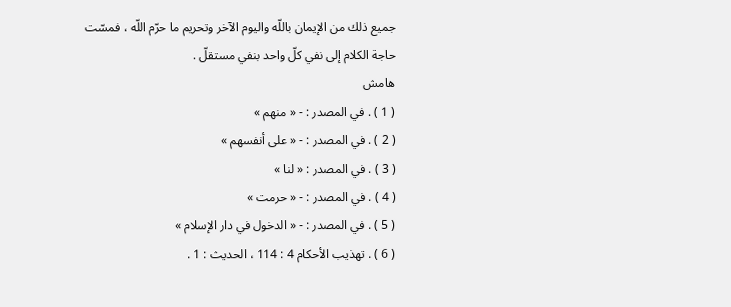جميع ذلك من الإيمان باللّه واليوم الآخر وتحريم ما حرّم اللّه ، فمسّت حاجة الكلام إلى نفي كلّ واحد بنفي مستقلّ .
هامش
( 1 ) . في المصدر : - « منهم »
( 2 ) . في المصدر : - « على أنفسهم »
( 3 ) . في المصدر : « لنا »
( 4 ) . في المصدر : - « حرمت »
( 5 ) . في المصدر : - « الدخول في دار الإسلام »
( 6 ) . تهذيب الأحكام 4 : 114 ، الحديث : 1 .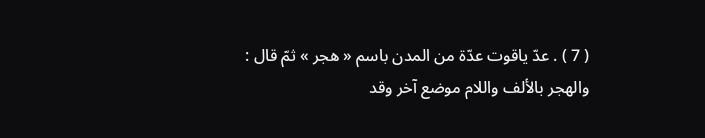( 7 ) . عدّ ياقوت عدّة من المدن باسم « هجر » ثمّ قال : والهجر بالألف واللام موضع آخر وقد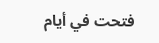فتحت في أيام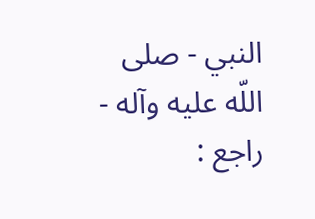النبي - صلى اللّه عليه وآله - راجع :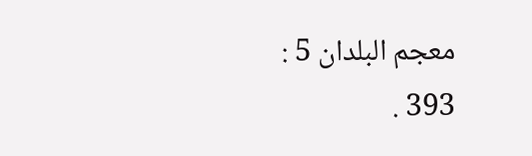معجم البلدان 5 : 393 .